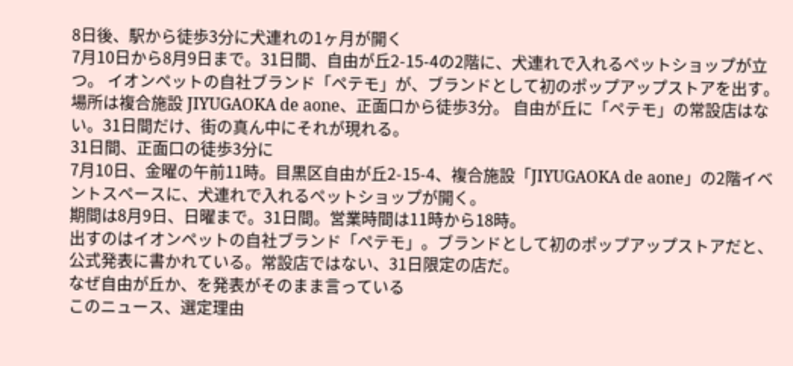8日後、駅から徒歩3分に犬連れの1ヶ月が開く
7月10日から8月9日まで。31日間、自由が丘2-15-4の2階に、犬連れで入れるペットショップが立つ。 イオンペットの自社ブランド「ペテモ」が、ブランドとして初のポップアップストアを出す。場所は複合施設 JIYUGAOKA de aone、正面口から徒歩3分。 自由が丘に「ペテモ」の常設店はない。31日間だけ、街の真ん中にそれが現れる。
31日間、正面口の徒歩3分に
7月10日、金曜の午前11時。目黒区自由が丘2-15-4、複合施設「JIYUGAOKA de aone」の2階イベントスペースに、犬連れで入れるペットショップが開く。
期間は8月9日、日曜まで。31日間。営業時間は11時から18時。
出すのはイオンペットの自社ブランド「ペテモ」。ブランドとして初のポップアップストアだと、公式発表に書かれている。常設店ではない、31日限定の店だ。
なぜ自由が丘か、を発表がそのまま言っている
このニュース、選定理由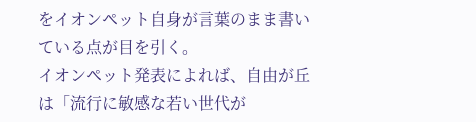をイオンペット自身が言葉のまま書いている点が目を引く。
イオンペット発表によれば、自由が丘は「流行に敏感な若い世代が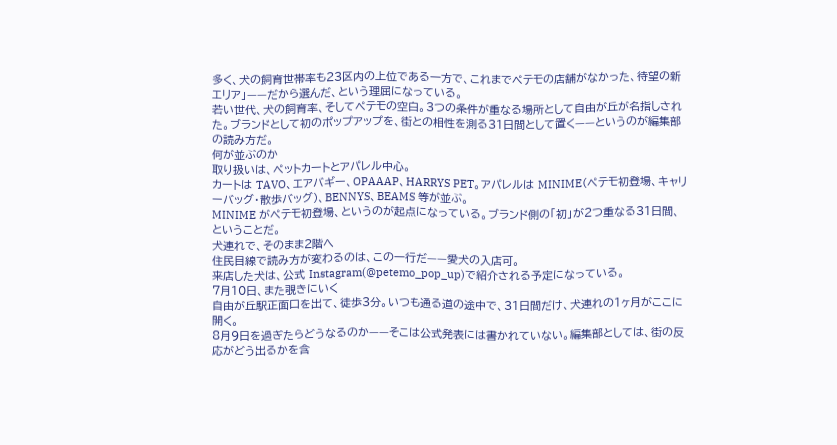多く、犬の飼育世帯率も23区内の上位である一方で、これまでペテモの店舗がなかった、待望の新エリア」——だから選んだ、という理屈になっている。
若い世代、犬の飼育率、そしてペテモの空白。3つの条件が重なる場所として自由が丘が名指しされた。ブランドとして初のポップアップを、街との相性を測る31日間として置く——というのが編集部の読み方だ。
何が並ぶのか
取り扱いは、ペットカートとアパレル中心。
カートは TAVO、エアバギー、OPAAAP、HARRYS PET。アパレルは MINIME(ペテモ初登場、キャリーバッグ・散歩バッグ)、BENNYS、BEAMS 等が並ぶ。
MINIME がペテモ初登場、というのが起点になっている。ブランド側の「初」が2つ重なる31日間、ということだ。
犬連れで、そのまま2階へ
住民目線で読み方が変わるのは、この一行だ——愛犬の入店可。
来店した犬は、公式 Instagram(@petemo_pop_up)で紹介される予定になっている。
7月10日、また覗きにいく
自由が丘駅正面口を出て、徒歩3分。いつも通る道の途中で、31日間だけ、犬連れの1ヶ月がここに開く。
8月9日を過ぎたらどうなるのか——そこは公式発表には書かれていない。編集部としては、街の反応がどう出るかを含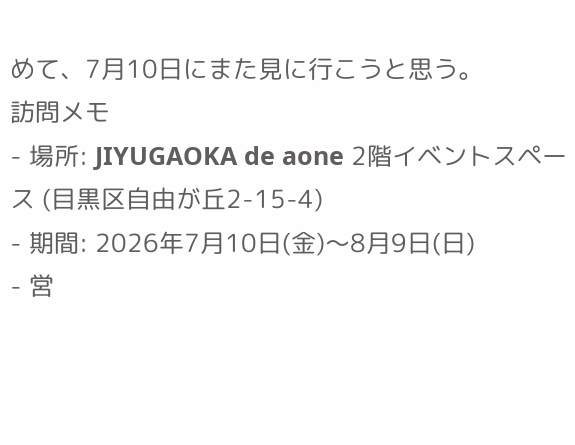めて、7月10日にまた見に行こうと思う。
訪問メモ
- 場所: JIYUGAOKA de aone 2階イベントスペース (目黒区自由が丘2-15-4)
- 期間: 2026年7月10日(金)〜8月9日(日)
- 営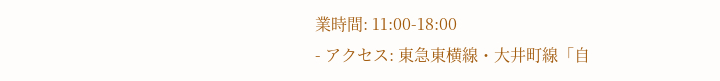業時間: 11:00-18:00
- アクセス: 東急東横線・大井町線「自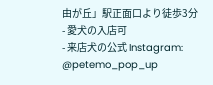由が丘」駅正面口より徒歩3分
- 愛犬の入店可
- 来店犬の公式 Instagram: @petemo_pop_up